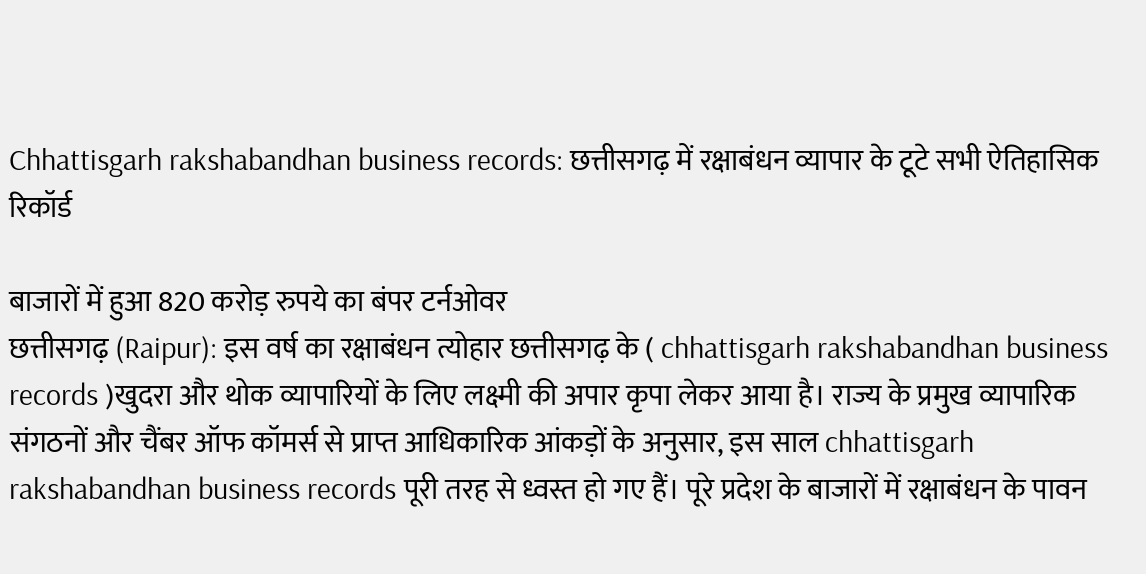Chhattisgarh rakshabandhan business records: छत्तीसगढ़ में रक्षाबंधन व्यापार के टूटे सभी ऐतिहासिक रिकॉर्ड

बाजारों में हुआ 820 करोड़ रुपये का बंपर टर्नओवर
छत्तीसगढ़ (Raipur): इस वर्ष का रक्षाबंधन त्योहार छत्तीसगढ़ के ( chhattisgarh rakshabandhan business records )खुदरा और थोक व्यापारियों के लिए लक्ष्मी की अपार कृपा लेकर आया है। राज्य के प्रमुख व्यापारिक संगठनों और चैंबर ऑफ कॉमर्स से प्राप्त आधिकारिक आंकड़ों के अनुसार, इस साल chhattisgarh rakshabandhan business records पूरी तरह से ध्वस्त हो गए हैं। पूरे प्रदेश के बाजारों में रक्षाबंधन के पावन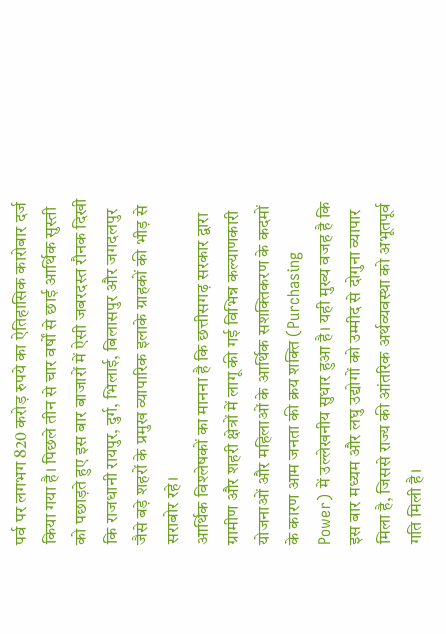पर्व पर लगभग 820 करोड़ रुपये का ऐतिहासिक कारोबार दर्ज किया गया है। पिछले तीन से चार वर्षों से छाई आर्थिक सुस्ती को पछाड़ते हुए इस बार बाजारों में ऐसी जबरदस्त रौनक दिखी कि राजधानी रायपुर, दुर्ग, भिलाई, बिलासपुर और जगदलपुर जैसे बड़े शहरों के प्रमुख व्यापारिक इलाके ग्राहकों की भीड़ से सराबोर रहे।
आर्थिक विश्लेषकों का मानना है कि छत्तीसगढ़ सरकार द्वारा ग्रामीण और शहरी क्षेत्रों में लागू की गई विभिन्न कल्याणकारी योजनाओं और महिलाओं के आर्थिक सशक्तिकरण के कदमों के कारण आम जनता की क्रय शक्ति (Purchasing Power) में उल्लेखनीय सुधार हुआ है। यही मुख्य वजह है कि इस बार मध्यम और लघु उद्योगों को उम्मीद से दोगुना व्यापार मिला है, जिससे राज्य की आंतरिक अर्थव्यवस्था को अभूतपूर्व गति मिली है।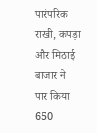पारंपरिक राखी, कपड़ा और मिठाई बाजार ने पार किया 650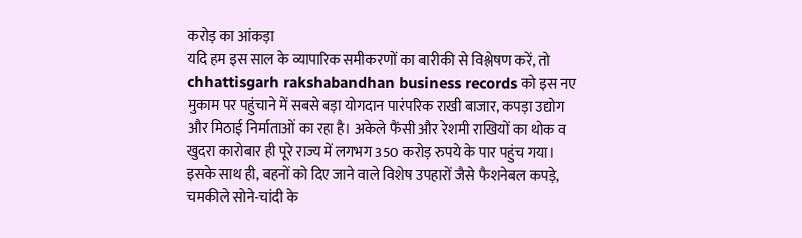करोड़ का आंकड़ा
यदि हम इस साल के व्यापारिक समीकरणों का बारीकी से विश्लेषण करें, तो chhattisgarh rakshabandhan business records को इस नए मुकाम पर पहुंचाने में सबसे बड़ा योगदान पारंपरिक राखी बाजार, कपड़ा उद्योग और मिठाई निर्माताओं का रहा है। अकेले फैंसी और रेशमी राखियों का थोक व खुदरा कारोबार ही पूरे राज्य में लगभग 350 करोड़ रुपये के पार पहुंच गया।
इसके साथ ही, बहनों को दिए जाने वाले विशेष उपहारों जैसे फैशनेबल कपड़े, चमकीले सोने-चांदी के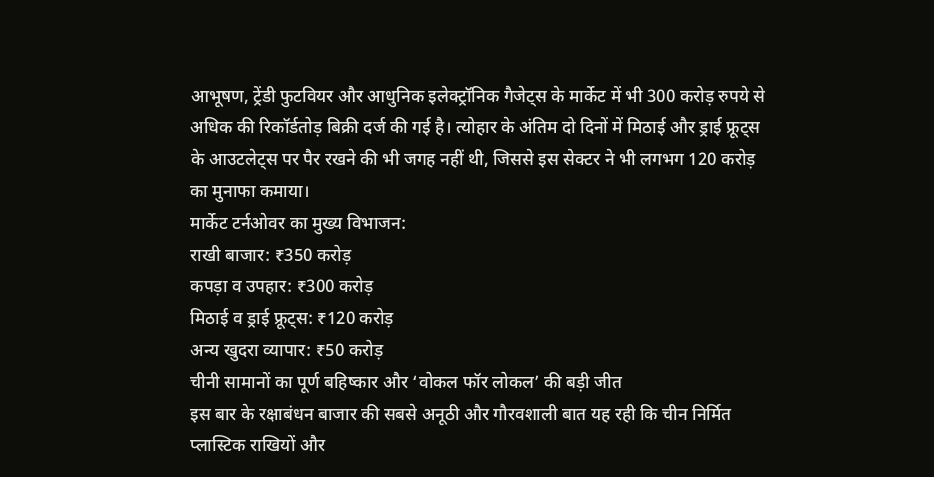आभूषण, ट्रेंडी फुटवियर और आधुनिक इलेक्ट्रॉनिक गैजेट्स के मार्केट में भी 300 करोड़ रुपये से अधिक की रिकॉर्डतोड़ बिक्री दर्ज की गई है। त्योहार के अंतिम दो दिनों में मिठाई और ड्राई फ्रूट्स के आउटलेट्स पर पैर रखने की भी जगह नहीं थी, जिससे इस सेक्टर ने भी लगभग 120 करोड़ का मुनाफा कमाया।
मार्केट टर्नओवर का मुख्य विभाजन:
राखी बाजार: ₹350 करोड़
कपड़ा व उपहार: ₹300 करोड़
मिठाई व ड्राई फ्रूट्स: ₹120 करोड़
अन्य खुदरा व्यापार: ₹50 करोड़
चीनी सामानों का पूर्ण बहिष्कार और ‘वोकल फॉर लोकल’ की बड़ी जीत
इस बार के रक्षाबंधन बाजार की सबसे अनूठी और गौरवशाली बात यह रही कि चीन निर्मित प्लास्टिक राखियों और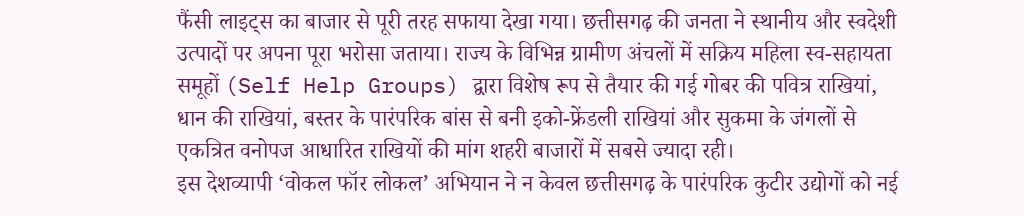फैंसी लाइट्स का बाजार से पूरी तरह सफाया देखा गया। छत्तीसगढ़ की जनता ने स्थानीय और स्वदेशी उत्पादों पर अपना पूरा भरोसा जताया। राज्य के विभिन्न ग्रामीण अंचलों में सक्रिय महिला स्व-सहायता समूहों (Self Help Groups) द्वारा विशेष रूप से तैयार की गई गोबर की पवित्र राखियां, धान की राखियां, बस्तर के पारंपरिक बांस से बनी इको-फ्रेंडली राखियां और सुकमा के जंगलों से एकत्रित वनोपज आधारित राखियों की मांग शहरी बाजारों में सबसे ज्यादा रही।
इस देशव्यापी ‘वोकल फॉर लोकल’ अभियान ने न केवल छत्तीसगढ़ के पारंपरिक कुटीर उद्योगों को नई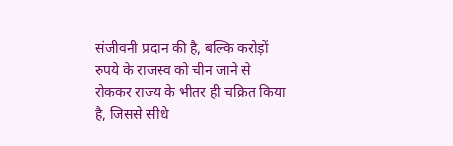संजीवनी प्रदान की है, बल्कि करोड़ों रुपये के राजस्व को चीन जाने से रोककर राज्य के भीतर ही चक्रित किया है, जिससे सीधे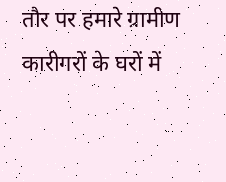तौर पर हमारे ग्रामीण कारीगरों के घरों में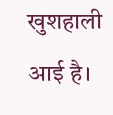खुशहाली आई है।